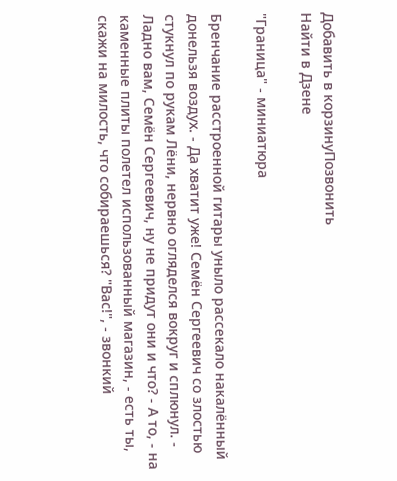Добавить в корзинуПозвонить
Найти в Дзене

"Граница" - миниатюра

Бренчание расстроенной гитары уныло рассекало накалённый донельзя воздух. - Да хватит уже! Семён Сергеевич со злостью стукнул по рукам Лёни, нервно огляделся вокруг и сплюнул. - Ладно вам, Семён Сергеевич, ну не придут они и что? - А то, - на каменные плиты полетел использованный магазин, - есть ты, скажи на милость, что собираешься? "Вас!", - звонкий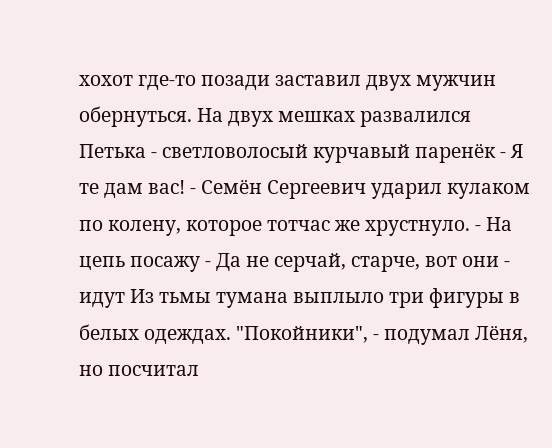хохот где-то позади заставил двух мужчин обернуться. На двух мешках развалился Петька - светловолосый курчавый паренёк - Я те дам вас! - Семён Сергеевич ударил кулаком по колену, которое тотчас же хрустнуло. - На цепь посажу - Да не серчай, старче, вот они - идут Из тьмы тумана выплыло три фигуры в белых одеждах. "Покойники", - подумал Лёня, но посчитал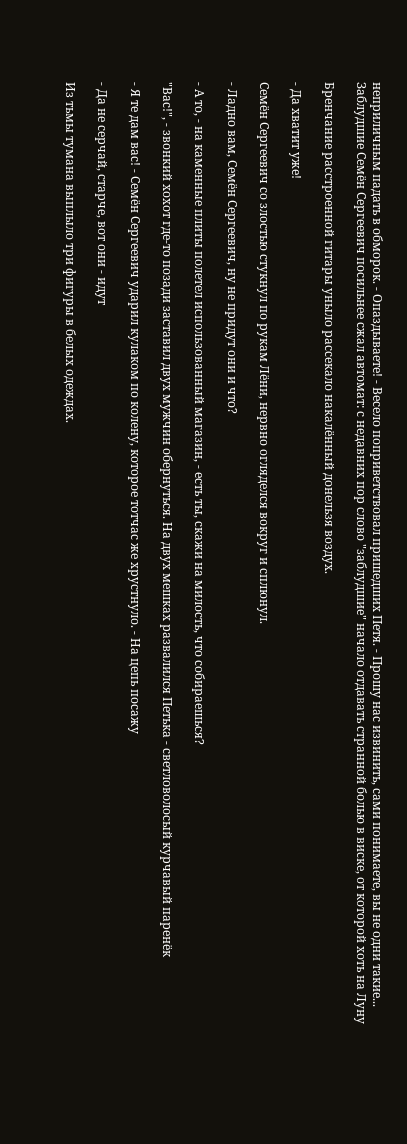неприличным падать в обморок. - Опаздываете! - Весело поприветствовал пришедших Петя. - Прошу нас извинить, сами понимаете, вы не одни такие... Заблудшие Семён Сергеевич посильнее сжал автомат: с недавних пор слово "заблудшие" начало отдавать странной болью в виске, от которой хоть на Луну

Бренчание расстроенной гитары уныло рассекало накалённый донельзя воздух.

- Да хватит уже!

Семён Сергеевич со злостью стукнул по рукам Лёни, нервно огляделся вокруг и сплюнул.

- Ладно вам, Семён Сергеевич, ну не придут они и что?

- А то, - на каменные плиты полетел использованный магазин, - есть ты, скажи на милость, что собираешься?

"Вас!", - звонкий хохот где-то позади заставил двух мужчин обернуться. На двух мешках развалился Петька - светловолосый курчавый паренёк

- Я те дам вас! - Семён Сергеевич ударил кулаком по колену, которое тотчас же хрустнуло. - На цепь посажу

- Да не серчай, старче, вот они - идут

Из тьмы тумана выплыло три фигуры в белых одеждах.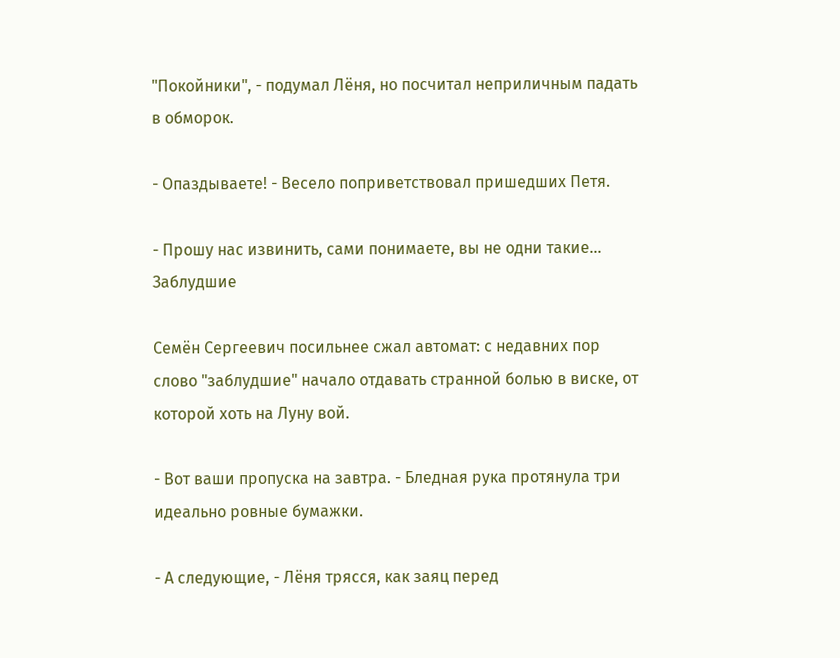"Покойники", - подумал Лёня, но посчитал неприличным падать в обморок.

- Опаздываете! - Весело поприветствовал пришедших Петя.

- Прошу нас извинить, сами понимаете, вы не одни такие... Заблудшие

Семён Сергеевич посильнее сжал автомат: с недавних пор слово "заблудшие" начало отдавать странной болью в виске, от которой хоть на Луну вой.

- Вот ваши пропуска на завтра. - Бледная рука протянула три идеально ровные бумажки.

- А следующие, - Лёня трясся, как заяц перед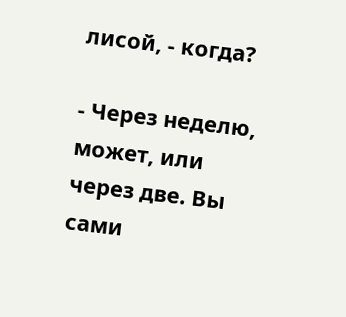лисой, - когда?

- Через неделю, может, или через две. Вы сами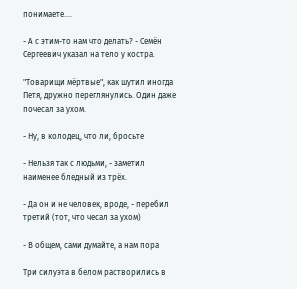понимаете....

- А с этим-то нам что делать? - Семён Сергеевич указал на тело у костра.

"Товарищи мёртвые", как шутил иногда Петя, дружно переглянулись. Один даже почесал за ухом.

- Ну, в колодец, что ли, бросьте

- Нельзя так с людьми, - заметил наименее бледный из трёх.

- Да он и не человек, вроде, - перебил третий (тот, что чесал за ухом)

- В общем, сами думайте, а нам пора

Три силуэта в белом растворились в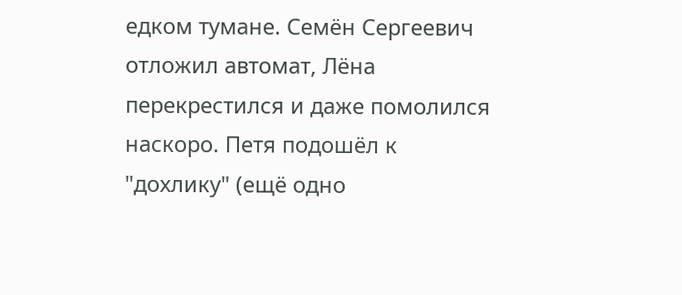едком тумане. Семён Сергеевич отложил автомат, Лёна перекрестился и даже помолился наскоро. Петя подошёл к "дохлику" (ещё одно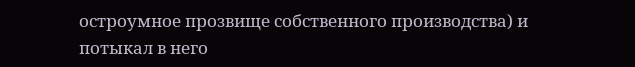остроумное прозвище собственного производства) и потыкал в него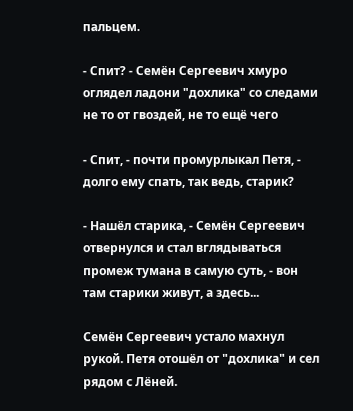пальцем.

- Спит? - Семён Сергеевич хмуро оглядел ладони "дохлика" со следами не то от гвоздей, не то ещё чего

- Спит, - почти промурлыкал Петя, - долго ему спать, так ведь, старик?

- Нашёл старика, - Семён Сергеевич отвернулся и стал вглядываться промеж тумана в самую суть, - вон там старики живут, а здесь...

Семён Сергеевич устало махнул рукой. Петя отошёл от "дохлика" и сел рядом с Лёней.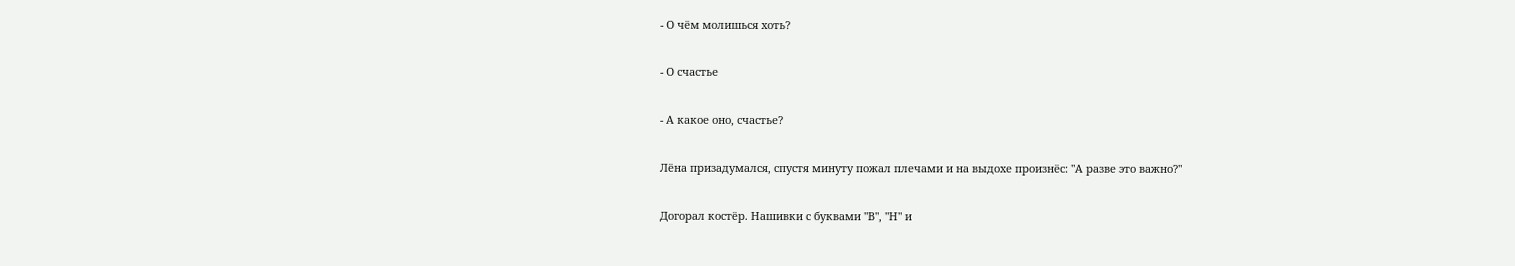- О чём молишься хоть?

- О счастье

- А какое оно, счастье?

Лёна призадумался, спустя минуту пожал плечами и на выдохе произнёс: "А разве это важно?"

Догорал костёр. Нашивки с буквами "В", "Н" и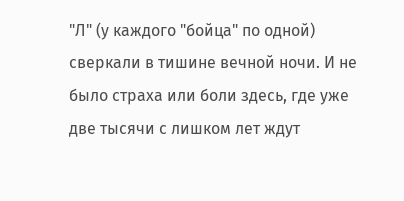"Л" (у каждого "бойца" по одной) сверкали в тишине вечной ночи. И не было страха или боли здесь, где уже две тысячи с лишком лет ждут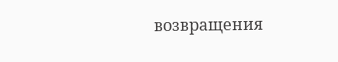возвращения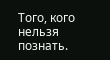Того, кого нельзя познать.